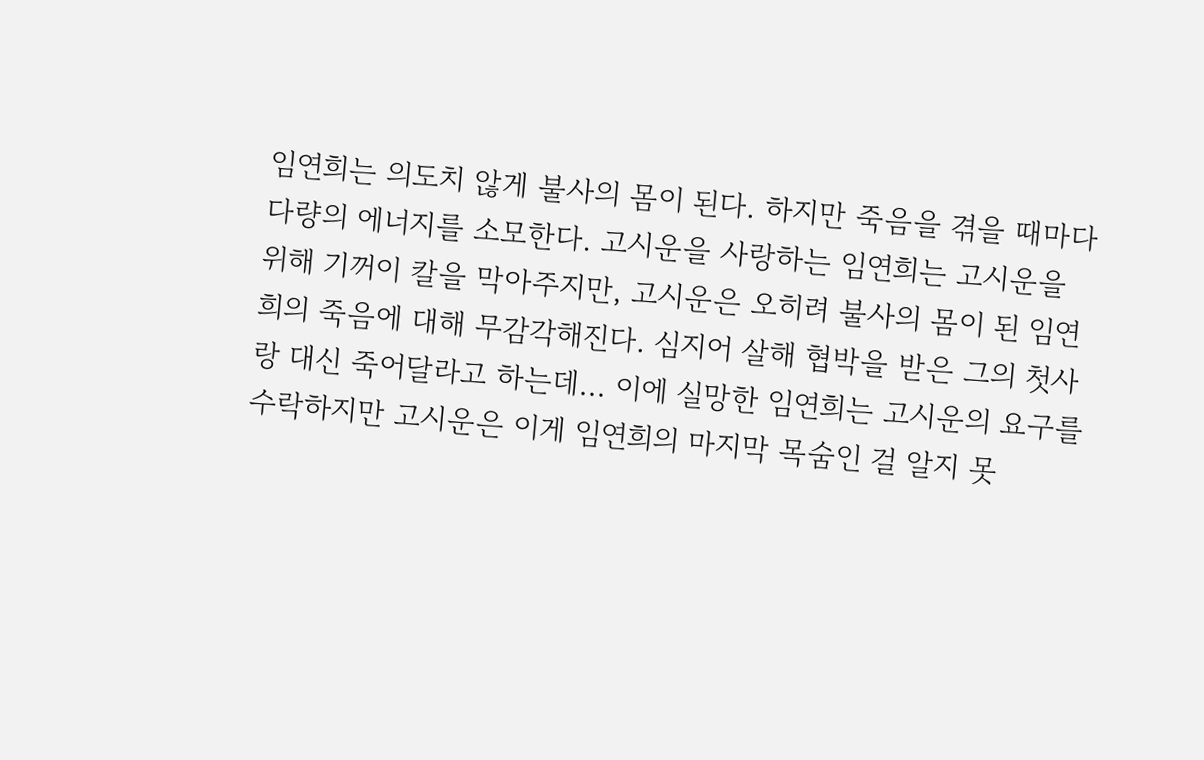임연희는 의도치 않게 불사의 몸이 된다. 하지만 죽음을 겪을 때마다 다량의 에너지를 소모한다. 고시운을 사랑하는 임연희는 고시운을 위해 기꺼이 칼을 막아주지만, 고시운은 오히려 불사의 몸이 된 임연희의 죽음에 대해 무감각해진다. 심지어 살해 협박을 받은 그의 첫사랑 대신 죽어달라고 하는데... 이에 실망한 임연희는 고시운의 요구를 수락하지만 고시운은 이게 임연희의 마지막 목숨인 걸 알지 못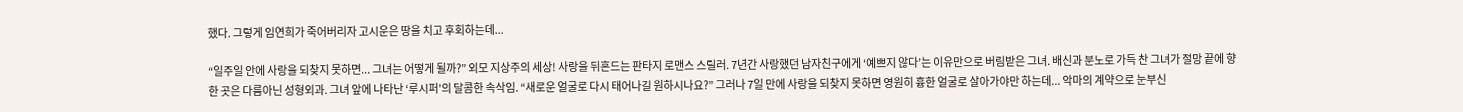했다. 그렇게 임연희가 죽어버리자 고시운은 땅을 치고 후회하는데...

“일주일 안에 사랑을 되찾지 못하면... 그녀는 어떻게 될까?” 외모 지상주의 세상! 사랑을 뒤흔드는 판타지 로맨스 스릴러. 7년간 사랑했던 남자친구에게 ‘예쁘지 않다’는 이유만으로 버림받은 그녀. 배신과 분노로 가득 찬 그녀가 절망 끝에 향한 곳은 다름아닌 성형외과. 그녀 앞에 나타난 ‘루시퍼’의 달콤한 속삭임. “새로운 얼굴로 다시 태어나길 원하시나요?” 그러나 7일 만에 사랑을 되찾지 못하면 영원히 흉한 얼굴로 살아가야만 하는데... 악마의 계약으로 눈부신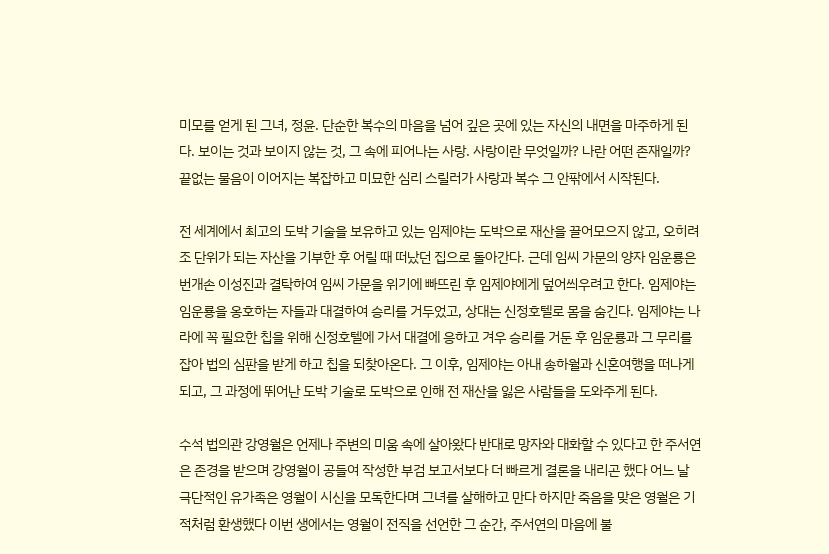미모를 얻게 된 그녀, 정윤. 단순한 복수의 마음을 넘어 깊은 곳에 있는 자신의 내면을 마주하게 된다. 보이는 것과 보이지 않는 것, 그 속에 피어나는 사랑. 사랑이란 무엇일까? 나란 어떤 존재일까? 끝없는 물음이 이어지는 복잡하고 미묘한 심리 스릴러가 사랑과 복수 그 안팎에서 시작된다.

전 세계에서 최고의 도박 기술을 보유하고 있는 임제야는 도박으로 재산을 끌어모으지 않고, 오히려 조 단위가 되는 자산을 기부한 후 어릴 때 떠났던 집으로 돌아간다. 근데 임씨 가문의 양자 임운룡은 번개손 이성진과 결탁하여 임씨 가문을 위기에 빠뜨린 후 임제야에게 덮어씌우려고 한다. 임제야는 임운룡을 옹호하는 자들과 대결하여 승리를 거두었고, 상대는 신정호텔로 몸을 숨긴다. 임제야는 나라에 꼭 필요한 칩을 위해 신정호텔에 가서 대결에 응하고 겨우 승리를 거둔 후 임운룡과 그 무리를 잡아 법의 심판을 받게 하고 칩을 되찾아온다. 그 이후, 임제야는 아내 송하월과 신혼여행을 떠나게 되고, 그 과정에 뛰어난 도박 기술로 도박으로 인해 전 재산을 잃은 사람들을 도와주게 된다.

수석 법의관 강영월은 언제나 주변의 미움 속에 살아왔다 반대로 망자와 대화할 수 있다고 한 주서연은 존경을 받으며 강영월이 공들여 작성한 부검 보고서보다 더 빠르게 결론을 내리곤 했다 어느 날 극단적인 유가족은 영월이 시신을 모독한다며 그녀를 살해하고 만다 하지만 죽음을 맞은 영월은 기적처럼 환생했다 이번 생에서는 영월이 전직을 선언한 그 순간, 주서연의 마음에 불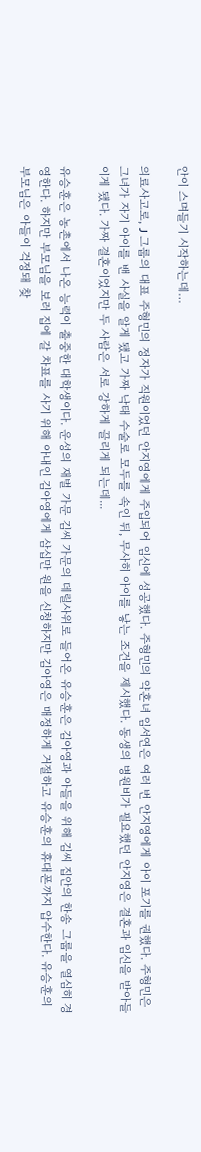안이 스며들기 시작하는데…

의료사고로, J 그룹의 대표 주형민의 정자가 직원이었던 안지영에게 주입되어 임신에 성공했다. 주형민의 약혼녀 임서연은 여러 번 안지영에게 아이 포기를 권했다. 주형민은 그녀가 자기 아이를 밴 사실을 알게 됐고 가짜 낙태 수술로 모두를 속인 뒤, 무사히 아이를 낳는 조건을 제시했다. 동생의 병원비가 필요했던 안지영은 결혼과 임신을 받아들이게 됐다. 가짜 결혼이었지만 두 사람은 서로 강하게 끌리게 되는데...

유승훈은 농촌에서 나온 능력이 출중한 대학생이다. 운성의 재벌 가문 김씨 가문의 데릴사위로 들어온 유승훈은 김아영과 아들을 위해 김씨 집안의 한송 그룹을 열심히 경영한다. 하지만 부모님을 보러 집에 갈 차표를 사기 위해 아내인 김아영에게 삼십만 원을 신청하지만 김아영은 매정하게 거절하고 유승훈의 휴대폰까지 압수한다. 유승훈의 부모님은 아들이 걱정돼 찾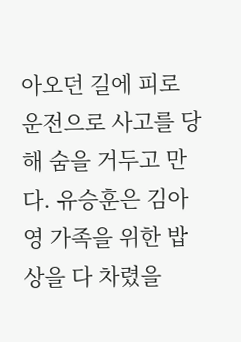아오던 길에 피로 운전으로 사고를 당해 숨을 거두고 만다. 유승훈은 김아영 가족을 위한 밥상을 다 차렸을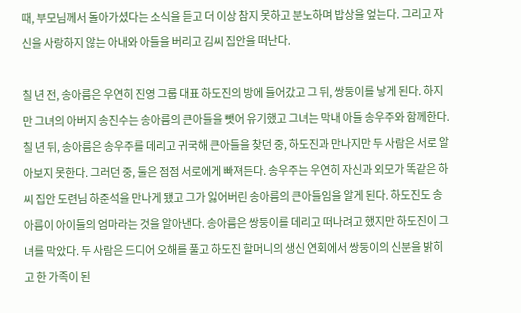때, 부모님께서 돌아가셨다는 소식을 듣고 더 이상 참지 못하고 분노하며 밥상을 엎는다. 그리고 자신을 사랑하지 않는 아내와 아들을 버리고 김씨 집안을 떠난다.

칠 년 전, 송아름은 우연히 진영 그룹 대표 하도진의 방에 들어갔고 그 뒤, 쌍둥이를 낳게 된다. 하지만 그녀의 아버지 송진수는 송아름의 큰아들을 뺏어 유기했고 그녀는 막내 아들 송우주와 함께한다. 칠 년 뒤, 송아름은 송우주를 데리고 귀국해 큰아들을 찾던 중, 하도진과 만나지만 두 사람은 서로 알아보지 못한다. 그러던 중, 둘은 점점 서로에게 빠져든다. 송우주는 우연히 자신과 외모가 똑같은 하씨 집안 도련님 하준석을 만나게 됐고 그가 잃어버린 송아름의 큰아들임을 알게 된다. 하도진도 송아름이 아이들의 엄마라는 것을 알아낸다. 송아름은 쌍둥이를 데리고 떠나려고 했지만 하도진이 그녀를 막았다. 두 사람은 드디어 오해를 풀고 하도진 할머니의 생신 연회에서 쌍둥이의 신분을 밝히고 한 가족이 된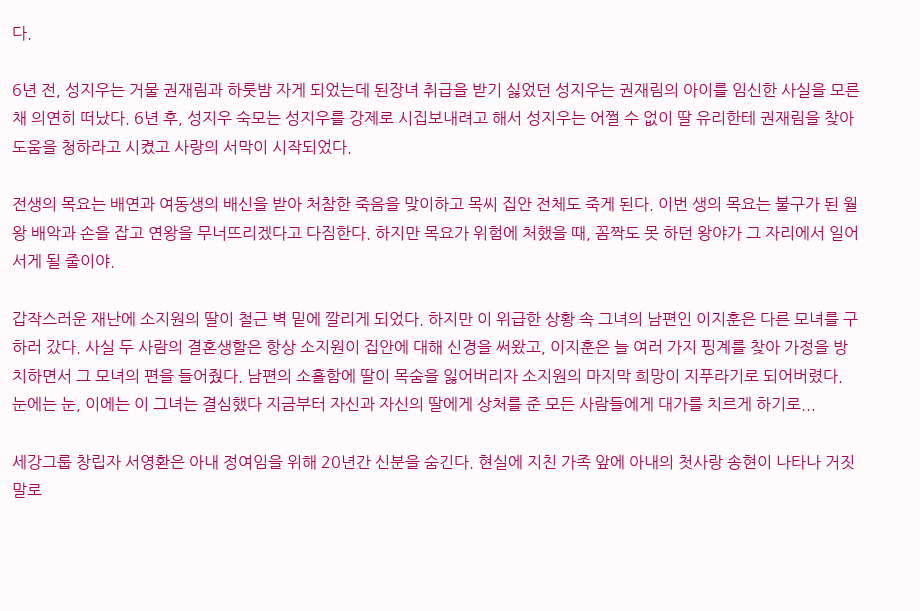다.

6년 전, 성지우는 거물 권재림과 하룻밤 자게 되었는데 된장녀 취급을 받기 싫었던 성지우는 권재림의 아이를 임신한 사실을 모른 채 의연히 떠났다. 6년 후, 성지우 숙모는 성지우를 강제로 시집보내려고 해서 성지우는 어쩔 수 없이 딸 유리한테 권재림을 찾아 도움을 청하라고 시켰고 사랑의 서막이 시작되었다.

전생의 목요는 배연과 여동생의 배신을 받아 처참한 죽음을 맞이하고 목씨 집안 전체도 죽게 된다. 이번 생의 목요는 불구가 된 월왕 배악과 손을 잡고 연왕을 무너뜨리겠다고 다짐한다. 하지만 목요가 위험에 처했을 때, 꼼짝도 못 하던 왕야가 그 자리에서 일어서게 될 줄이야.

갑작스러운 재난에 소지원의 딸이 철근 벽 밑에 깔리게 되었다. 하지만 이 위급한 상황 속 그녀의 남편인 이지훈은 다른 모녀를 구하러 갔다. 사실 두 사람의 결혼생할은 항상 소지원이 집안에 대해 신경을 써왔고, 이지훈은 늘 여러 가지 핑계를 찾아 가정을 방치하면서 그 모녀의 편을 들어줬다. 남편의 소홀함에 딸이 목숨을 잃어버리자 소지원의 마지막 희망이 지푸라기로 되어버렸다. 눈에는 눈, 이에는 이 그녀는 결심했다 지금부터 자신과 자신의 딸에게 상처를 준 모든 사람들에게 대가를 치르게 하기로...

세강그룹 창립자 서영환은 아내 정여임을 위해 20년간 신분을 숨긴다. 현실에 지친 가족 앞에 아내의 첫사랑 송현이 나타나 거짓말로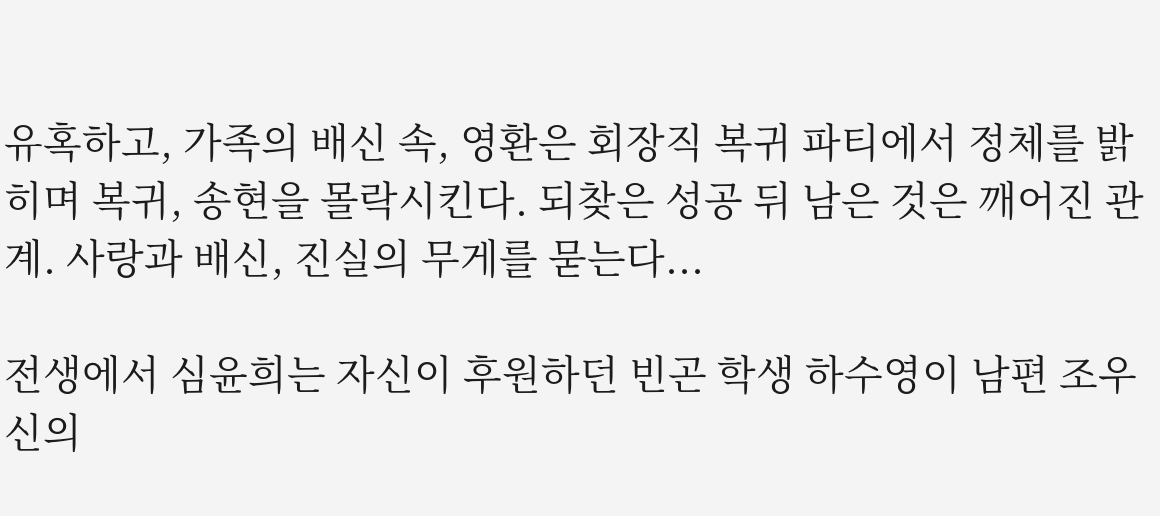유혹하고, 가족의 배신 속, 영환은 회장직 복귀 파티에서 정체를 밝히며 복귀, 송현을 몰락시킨다. 되찾은 성공 뒤 남은 것은 깨어진 관계. 사랑과 배신, 진실의 무게를 묻는다...

전생에서 심윤희는 자신이 후원하던 빈곤 학생 하수영이 남편 조우신의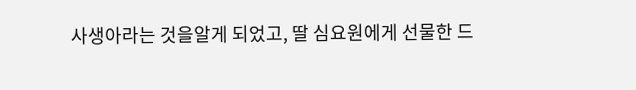사생아라는 것을알게 되었고, 딸 심요원에게 선물한 드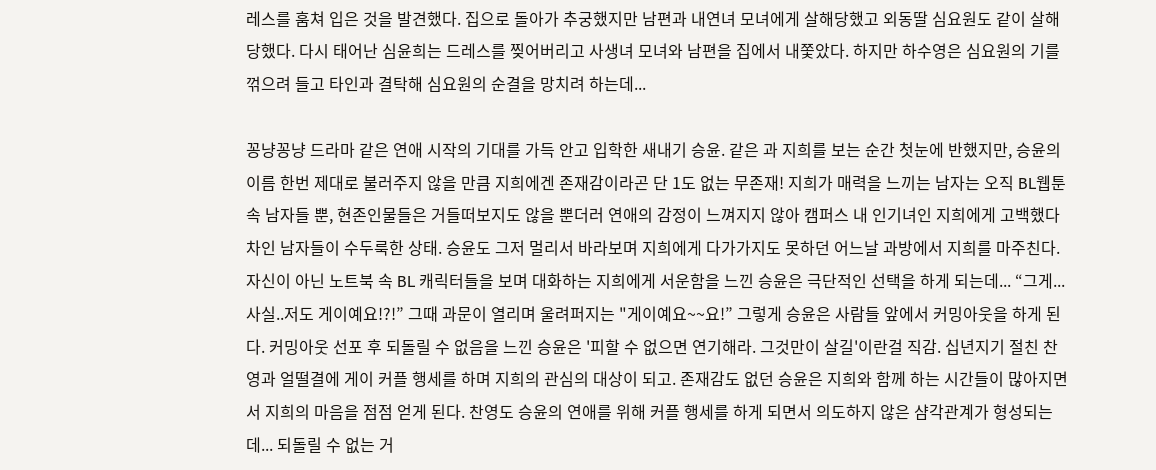레스를 훔쳐 입은 것을 발견했다. 집으로 돌아가 추궁했지만 남편과 내연녀 모녀에게 살해당했고 외동딸 심요원도 같이 살해당했다. 다시 태어난 심윤희는 드레스를 찢어버리고 사생녀 모녀와 남편을 집에서 내쫓았다. 하지만 하수영은 심요원의 기를 꺾으려 들고 타인과 결탁해 심요원의 순결을 망치려 하는데...

꽁냥꽁냥 드라마 같은 연애 시작의 기대를 가득 안고 입학한 새내기 승윤. 같은 과 지희를 보는 순간 첫눈에 반했지만, 승윤의 이름 한번 제대로 불러주지 않을 만큼 지희에겐 존재감이라곤 단 1도 없는 무존재! 지희가 매력을 느끼는 남자는 오직 BL웹툰 속 남자들 뿐, 현존인물들은 거들떠보지도 않을 뿐더러 연애의 감정이 느껴지지 않아 캠퍼스 내 인기녀인 지희에게 고백했다 차인 남자들이 수두룩한 상태. 승윤도 그저 멀리서 바라보며 지희에게 다가가지도 못하던 어느날 과방에서 지희를 마주친다. 자신이 아닌 노트북 속 BL 캐릭터들을 보며 대화하는 지희에게 서운함을 느낀 승윤은 극단적인 선택을 하게 되는데... “그게...사실..저도 게이예요!?!” 그때 과문이 열리며 울려퍼지는 "게이예요~~요!” 그렇게 승윤은 사람들 앞에서 커밍아웃을 하게 된다. 커밍아웃 선포 후 되돌릴 수 없음을 느낀 승윤은 '피할 수 없으면 연기해라. 그것만이 살길'이란걸 직감. 십년지기 절친 찬영과 얼떨결에 게이 커플 행세를 하며 지희의 관심의 대상이 되고. 존재감도 없던 승윤은 지희와 함께 하는 시간들이 많아지면서 지희의 마음을 점점 얻게 된다. 찬영도 승윤의 연애를 위해 커플 행세를 하게 되면서 의도하지 않은 샴각관계가 형성되는데... 되돌릴 수 없는 거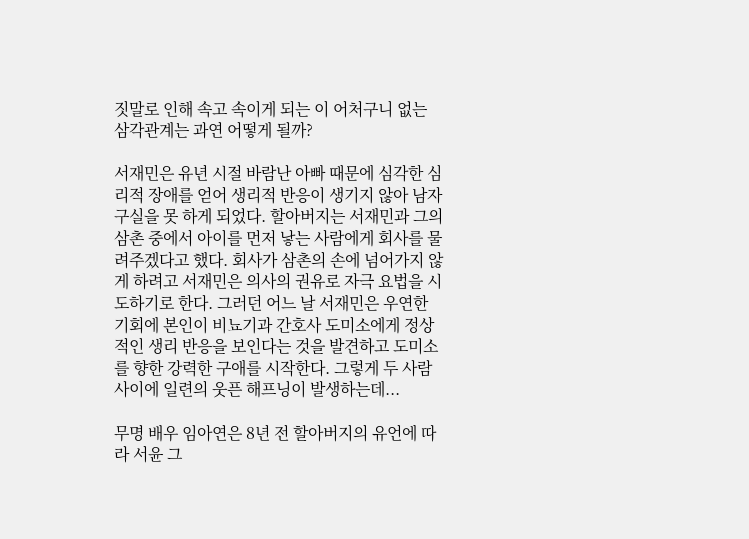짓말로 인해 속고 속이게 되는 이 어처구니 없는 삼각관계는 과연 어떻게 될까?

서재민은 유년 시절 바람난 아빠 때문에 심각한 심리적 장애를 얻어 생리적 반응이 생기지 않아 남자구실을 못 하게 되었다. 할아버지는 서재민과 그의 삼촌 중에서 아이를 먼저 낳는 사람에게 회사를 물려주겠다고 했다. 회사가 삼촌의 손에 넘어가지 않게 하려고 서재민은 의사의 권유로 자극 요법을 시도하기로 한다. 그러던 어느 날 서재민은 우연한 기회에 본인이 비뇨기과 간호사 도미소에게 정상적인 생리 반응을 보인다는 것을 발견하고 도미소를 향한 강력한 구애를 시작한다. 그렇게 두 사람 사이에 일련의 웃픈 해프닝이 발생하는데...

무명 배우 임아연은 8년 전 할아버지의 유언에 따라 서윤 그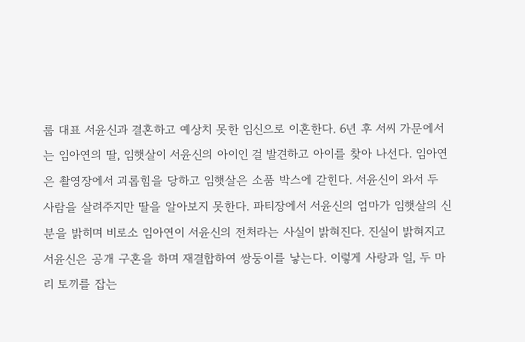룹 대표 서윤신과 결혼하고 예상치 못한 임신으로 이혼한다. 6년 후 서씨 가문에서는 임아연의 딸, 임햇살이 서윤신의 아이인 걸 발견하고 아이를 찾아 나선다. 임아연은 촬영장에서 괴롭힘을 당하고 임햇살은 소품 박스에 갇힌다. 서윤신이 와서 두 사람을 살려주지만 딸을 알아보지 못한다. 파티장에서 서윤신의 엄마가 임햇살의 신분을 밝히며 비로소 임아연이 서윤신의 전처라는 사실이 밝혀진다. 진실이 밝혀지고 서윤신은 공개 구혼을 하며 재결합하여 쌍둥이를 낳는다. 이렇게 사랑과 일, 두 마리 토끼를 잡는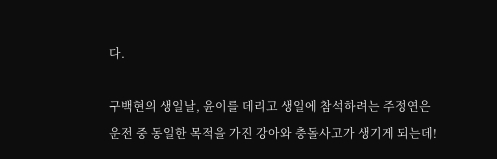다.

구백현의 생일날, 윤이를 데리고 생일에 참석하려는 주정연은 운전 중 동일한 목적을 가진 강아와 충돌사고가 생기게 되는데!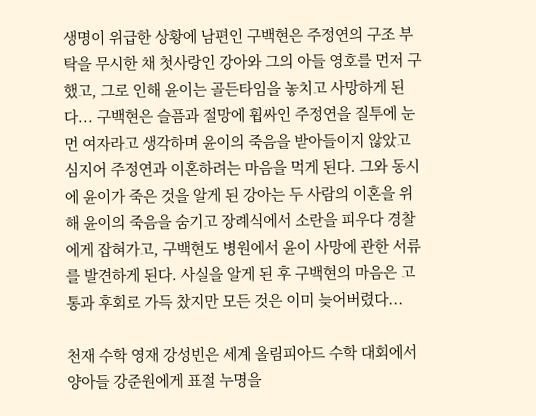생명이 위급한 상황에 남편인 구백현은 주정연의 구조 부탁을 무시한 채 첫사랑인 강아와 그의 아들 영호를 먼저 구했고, 그로 인해 윤이는 골든타임을 놓치고 사망하게 된다... 구백현은 슬픔과 절망에 휩싸인 주정연을 질투에 눈먼 여자라고 생각하며 윤이의 죽음을 받아들이지 않았고 심지어 주정연과 이혼하려는 마음을 먹게 된다. 그와 동시에 윤이가 죽은 것을 알게 된 강아는 두 사람의 이혼을 위해 윤이의 죽음을 숨기고 장례식에서 소란을 피우다 경찰에게 잡혀가고, 구백현도 병원에서 윤이 사망에 관한 서류를 발견하게 된다. 사실을 알게 된 후 구백현의 마음은 고통과 후회로 가득 찼지만 모든 것은 이미 늦어버렸다...

천재 수학 영재 강성빈은 세계 올림피아드 수학 대회에서 양아들 강준원에게 표절 누명을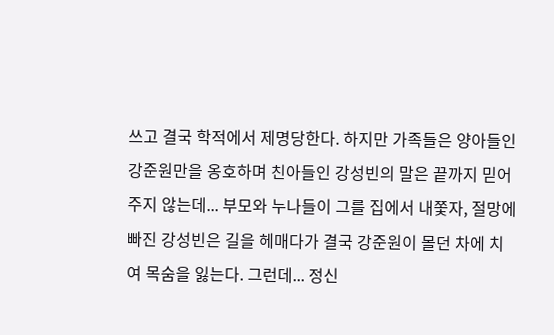쓰고 결국 학적에서 제명당한다. 하지만 가족들은 양아들인 강준원만을 옹호하며 친아들인 강성빈의 말은 끝까지 믿어주지 않는데... 부모와 누나들이 그를 집에서 내쫓자, 절망에 빠진 강성빈은 길을 헤매다가 결국 강준원이 몰던 차에 치여 목숨을 잃는다. 그런데... 정신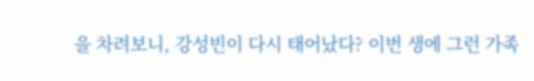을 차려보니, 강성빈이 다시 태어났다? 이번 생에 그런 가족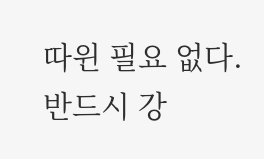따윈 필요 없다. 반드시 강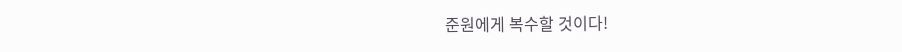준원에게 복수할 것이다!